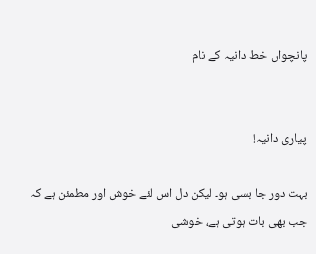پانچواں خط دانیہ کے نام


پیاری دانیہ!

بہت دور جا بسی ہو۔ لیکن دل اس لئے خوش اور مطمئن ہے کہ جب بھی بات ہوتی ہے، خوشی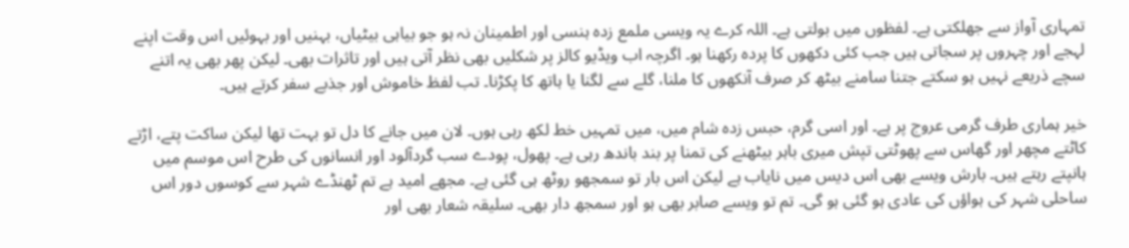تمہاری آواز سے جھلکتی ہے۔ لفظوں میں بولتی ہے۔ اللہ کرے یہ ویسی ملمع زدہ ہنسی اور اطمینان نہ ہو جو بیاہی بیٹیاں، بہنیں اور بہوئیں اس وقت اپنے لہجے اور چہروں پر سجاتی ہیں جب کئی دکھوں کا پردہ رکھنا ہو۔ اگرچہ اب ویڈیو کالز پر شکلیں بھی نظر آتی ہیں اور تاثرات بھی۔ لیکن پھر بھی یہ اتنے سچے ذریعے نہیں ہو سکتے جتنا سامنے بیٹھ کر صرف آنکھوں کا ملنا، گلے سے لگنا یا ہاتھ کا پکڑنا۔ تب لفظ خاموش اور جذبے سفر کرتے ہیں۔

خیر ہماری طرف گرمی عروج پر ہے۔ اور اسی گرم، حبس زدہ شام میں، میں تمہیں خط لکھ رہی ہوں۔ لان میں جانے کا دل تو بہت تھا لیکن ساکت پتے، اڑتے کاٹتے مچھر اور گھاس سے پھوٹتی تپش میری باہر بیٹھنے کی تمنا پر بند باندھ رہی ہے۔ پھول، پودے سب گردآلود اور انسانوں کی طرح اس موسم میں ہانپتے رہتے ہیں۔ بارش ویسے بھی اس دیس میں نایاب ہے لیکن اس بار تو سمجھو روٹھ ہی گئی ہے۔ مجھے امید ہے تم ٹھنڈے شہر سے کوسوں دور اس ساحلی شہر کی ہواؤں کی عادی ہو گئی ہو گی۔ تم تو ویسے صابر بھی ہو اور سمجھ دار بھی۔ سلیقہ شعار بھی اور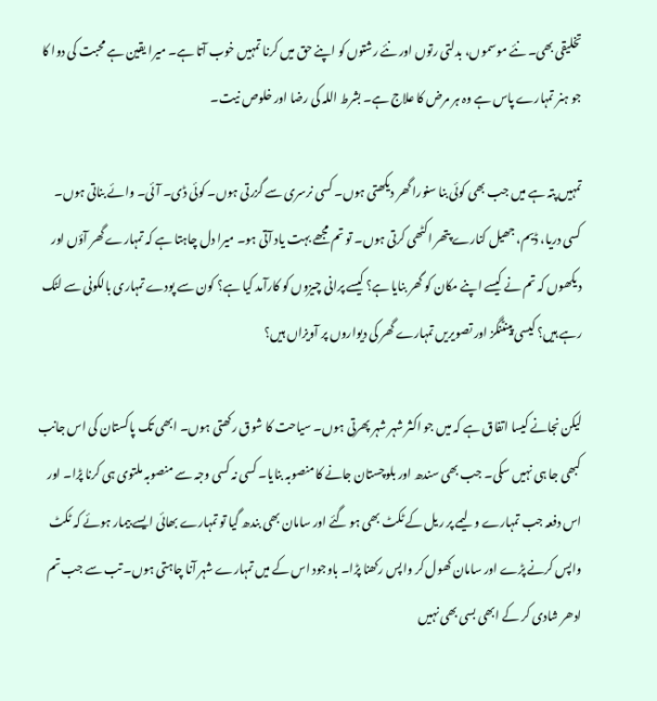تخلیقی بھی۔ نئے موسموں، بدلتی رتوں اور نئے رشتوں کو اپنے حق میں کرنا تمہیں خوب آتا ہے۔ میرا یقین ہے محبت کی دوا کا جو ہنر تمہارے پاس ہے وہ ہر مرض کا علاج ہے۔ بشرط اللہ کی رضا اور خلوص نیت۔

تمہیں پتہ ہے میں جب بھی کوئی بنا سنورا گھر دیکھتی ہوں۔ کسی نرسری سے گزرتی ہوں۔ کوئی ڈی۔ آئی۔ وائے بناتی ہوں۔ کسی دریا، ڈیم، جھیل کنارے پتھر اکٹھی کرتی ہوں۔ تو تم مجھے بہت یاد آتی ہو۔ میرا دل چاہتا ہے کہ تمہارے گھر آؤں اور دیکھوں کہ تم نے کیسے اپنے مکان کو گھر بنایا ہے؟ کیسے پرانی چیزوں کو کارآمد کیا ہے؟ کون سے پودے تمہاری بالکونی سے لٹک رہے ہیں؟ کیسی پینٹنگز اور تصویریں تمہارے گھر کی دیواروں پر آویزاں ہیں؟

لیکن نجانے کیسا اتفاق ہے کہ میں جو اکثر شہر شہر پھرتی ہوں۔ سیاحت کا شوق رکھتی ہوں۔ ابھی تک پاکستان کی اس جانب کبھی جا ہی نہیں سکی۔ جب بھی سندھ اور بلوچستان جانے کا منصوبہ بنایا۔ کسی نہ کسی وجہ سے منصوبہ ملتوی ہی کرنا پڑا۔ اور اس دفعہ جب تمہارے ولیمے پر ریل کے ٹکٹ بھی ہو گئے اور سامان بھی بندھ گیا تو تمہارے بھائی ایسے بیمار ہوئے کہ ٹکٹ واپس کرنے پڑے اور سامان کھول کر واپس رکھنا پڑا۔ باوجود اس کے میں تمہارے شہر آنا چاہتی ہوں۔ تب سے جب تم ادھر شادی کر کے ابھی بسی بھی نہیں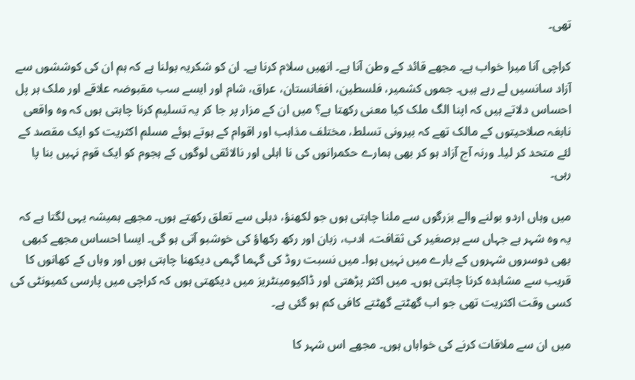تھی۔

کراچی آنا میرا خواب ہے۔ مجھے قائد کے وطن آنا ہے۔ انھیں سلام کرنا ہے۔ ان کو شکریہ بولنا ہے کہ ہم ان کی کوششوں سے آزاد سانسیں لے رہے ہیں۔ جموں کشمیر، فلسطین، افغانستان، عراق، شام اور ایسے سب مقبوضہ علاقے اور ملک ہر پل احساس دلاتے ہیں کہ اپنا الگ ملک کیا معنی رکھتا ہے؟ میں ان کے مزار پر جا کر یہ تسلیم کرنا چاہتی ہوں کہ وہ واقعی نابغہ صلاحیتوں کے مالک تھے کہ بیرونی تسلط، مختلف مذاہب اور اقوام کے ہوتے ہوئے مسلم اکثریت کو ایک مقصد کے لئے متحد کر لیا۔ ورنہ آج آزاد ہو کر بھی ہمارے حکمرانوں کی نا اہلی اور نالائقی لوگوں کے ہجوم کو ایک قوم نہیں بنا پا رہی۔

میں وہاں اردو بولنے والے بزرگوں سے ملنا چاہتی ہوں جو لکھنؤ، دہلی سے تعلق رکھتے ہوں۔ مجھے ہمیشہ یہی لگتا ہے کہ یہ وہ شہر ہے جہاں سے برصغیر کی ثقافت، ادب، زبان اور رکھ رکھاؤ کی خوشبو آتی ہو گی۔ ایسا احساس مجھے کبھی بھی دوسروں شہروں کے بارے میں نہیں ہوا۔ میں نسبت روڈ کی گہما گہمی دیکھنا چاہتی ہوں اور وہاں کے کھانوں کا قریب سے مشاہدہ کرنا چاہتی ہوں۔ میں اکثر پڑھتی اور ڈاکیومینٹریز میں دیکھتی ہوں کہ کراچی میں پارسی کمیونٹی کی کسی وقت اکثریت تھی جو اب گھٹتے گھٹتے کافی کم ہو گئی ہے۔

میں ان سے ملاقات کرنے کی خواہاں ہوں۔ مجھے اس شہر کا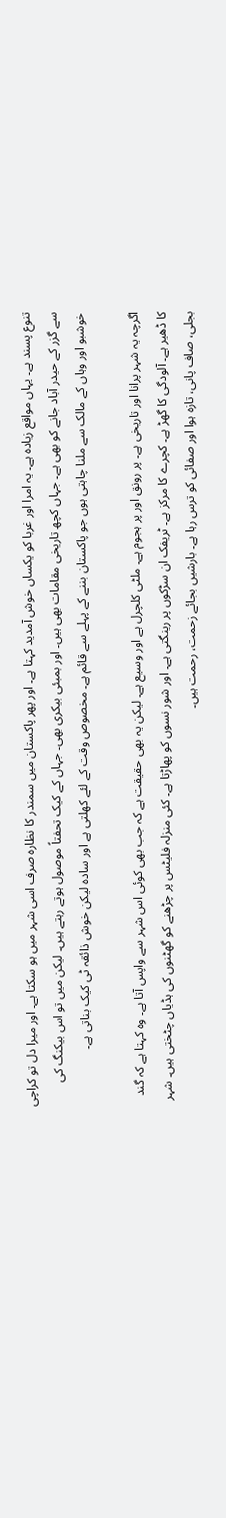تنوع پسند ہے۔ یہاں مواقع زیادہ ہے۔ یہ امرا اور غربا کو یکساں خوش آمدید کہتا ہے۔ اور پھر پاکستان میں سمندر کا نظارہ صرف اسی شہر میں ہو سکتا ہے۔ اور میرا دل تو کراچی سے گزر کے حیدر آباد جانے کو بھی ہے۔ جہاں کچھ تاریخی مقامات بھی ہیں۔ اور بمبئی بیکری بھی۔ جہاں کے کیک تحفتاً موصول ہوتے رہتے ہیں۔ لیکن میں تو اس بیکنگ کی خوشبو اور وہاں کے مالک سے ملنا چاہتی ہوں جو پاکستان بننے کے پہلے سے قائم ہے۔ مخصوص وقت کے لئے کھلتی ہے اور سادہ لیکن خوش ذائقہ ٹی کیک بناتی ہے۔

اگرچہ یہ شہر پرانا اور تاریخی ہے۔ پر رونق اور پر ہجوم ہے۔ ملٹی کلچرل ہے اور وسیع ہے۔ لیکن یہ بھی حقیقت ہے کہ جب بھی کوئی اس شہر سے واپس آتا ہے۔ وہ کہتا ہے کہ گند کا ڈھیر ہے۔ آلودگی کا گھڑ ہے۔ کچرے کا مرکز ہے۔ ٹریفک ان سڑکوں پر رینگتی ہے۔ اور شور نسوں کو پھاڑتا ہے۔ کئی منزلہ فلیٹس پر چڑھنے کو گھٹنوں کی ہڈیاں چٹختی ہیں۔ شہر بجلی، صاف پانی، تازہ ہوا اور صفائی کو ترس رہا ہے۔ بارشیں بجائے زحمت، رحمت ہیں۔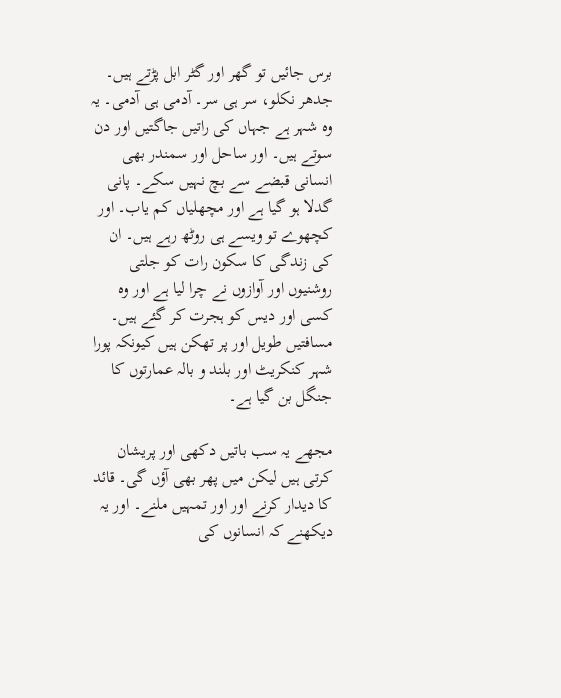برس جائیں تو گھر اور گٹر ابل پڑتے ہیں۔ جدھر نکلو، سر ہی سر۔ آدمی ہی آدمی۔ یہ وہ شہر ہے جہاں کی راتیں جاگتیں اور دن سوتے ہیں۔ اور ساحل اور سمندر بھی انسانی قبضے سے بچ نہیں سکے۔ پانی گدلا ہو گیا ہے اور مچھلیاں کم یاب۔ اور کچھوے تو ویسے ہی روٹھ رہے ہیں۔ ان کی زندگی کا سکون رات کو جلتی روشنیوں اور آوازوں نے چرا لیا ہے اور وہ کسی اور دیس کو ہجرت کر گئے ہیں۔ مسافتیں طویل اور پر تھکن ہیں کیونکہ پورا شہر کنکریٹ اور بلند و بالہ عمارتوں کا جنگل بن گیا ہے۔

مجھے یہ سب باتیں دکھی اور پریشان کرتی ہیں لیکن میں پھر بھی آؤں گی۔ قائد کا دیدار کرنے اور اور تمہیں ملنے۔ اور یہ دیکھنے کہ انسانوں کی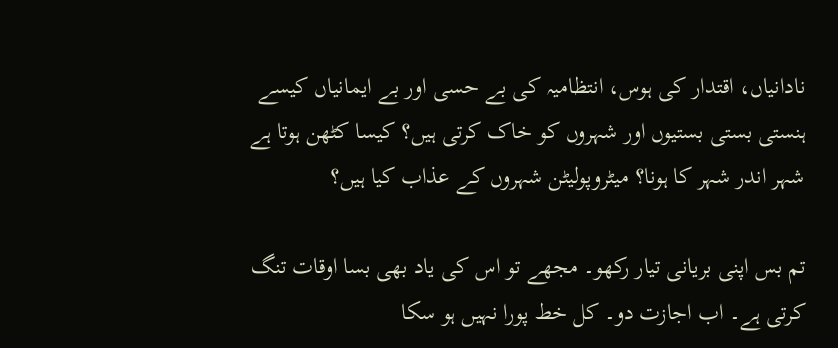نادانیاں، اقتدار کی ہوس، انتظامیہ کی بے حسی اور بے ایمانیاں کیسے ہنستی بستی بستیوں اور شہروں کو خاک کرتی ہیں؟ کیسا کٹھن ہوتا ہے شہر اندر شہر کا ہونا؟ میٹروپولیٹن شہروں کے عذاب کیا ہیں؟

تم بس اپنی بریانی تیار رکھو۔ مجھے تو اس کی یاد بھی بسا اوقات تنگ کرتی ہے۔ اب اجازت دو۔ کل خط پورا نہیں ہو سکا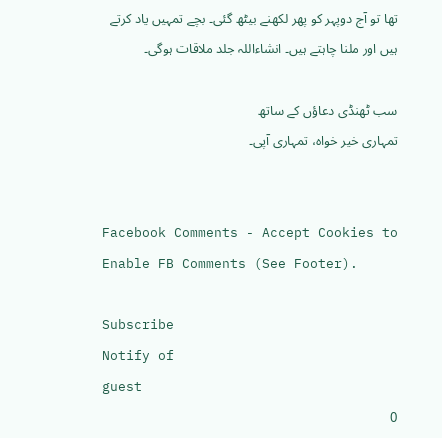تھا تو آج دوپہر کو پھر لکھنے بیٹھ گئی۔ بچے تمہیں یاد کرتے ہیں اور ملنا چاہتے ہیں۔ انشاءاللہ جلد ملاقات ہوگی۔

سب ٹھنڈی دعاؤں کے ساتھ
تمہاری خیر خواہ، تمہاری آپی۔


Facebook Comments - Accept Cookies to Enable FB Comments (See Footer).

Subscribe
Notify of
guest
0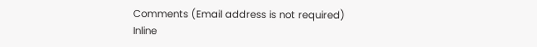Comments (Email address is not required)
Inline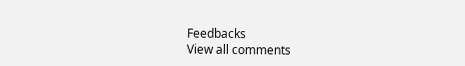Feedbacks
View all comments